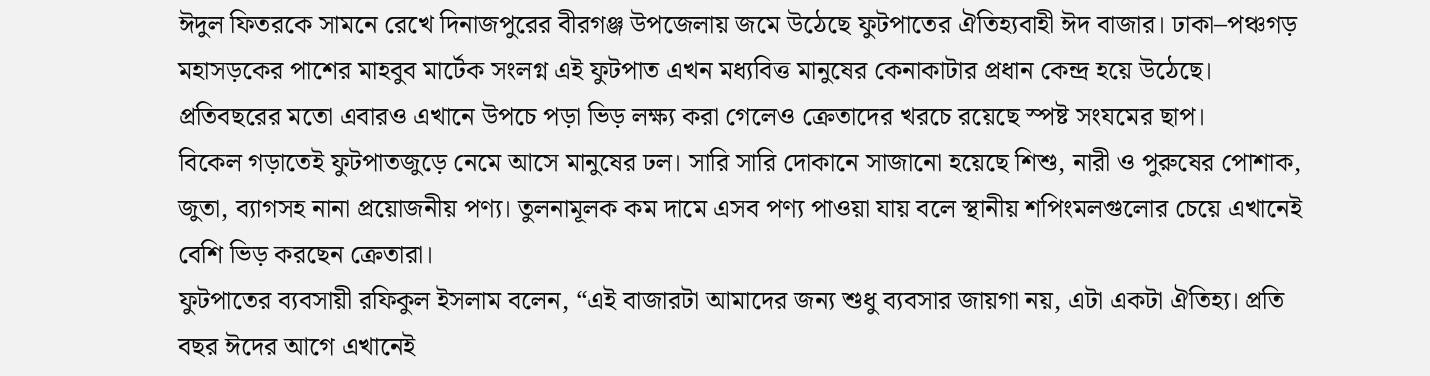ঈদুল ফিতরকে সামনে রেখে দিনাজপুরের বীরগঞ্জ উপজেলায় জমে উঠেছে ফুটপাতের ঐতিহ্যবাহী ঈদ বাজার। ঢাকা–পঞ্চগড় মহাসড়কের পাশের মাহবুব মার্টেক সংলগ্ন এই ফুটপাত এখন মধ্যবিত্ত মানুষের কেনাকাটার প্রধান কেন্দ্র হয়ে উঠেছে। প্রতিবছরের মতো এবারও এখানে উপচে পড়া ভিড় লক্ষ্য করা গেলেও ক্রেতাদের খরচে রয়েছে স্পষ্ট সংযমের ছাপ।
বিকেল গড়াতেই ফুটপাতজুড়ে নেমে আসে মানুষের ঢল। সারি সারি দোকানে সাজানো হয়েছে শিশু, নারী ও পুরুষের পোশাক, জুতা, ব্যাগসহ নানা প্রয়োজনীয় পণ্য। তুলনামূলক কম দামে এসব পণ্য পাওয়া যায় বলে স্থানীয় শপিংমলগুলোর চেয়ে এখানেই বেশি ভিড় করছেন ক্রেতারা।
ফুটপাতের ব্যবসায়ী রফিকুল ইসলাম বলেন, “এই বাজারটা আমাদের জন্য শুধু ব্যবসার জায়গা নয়, এটা একটা ঐতিহ্য। প্রতি বছর ঈদের আগে এখানেই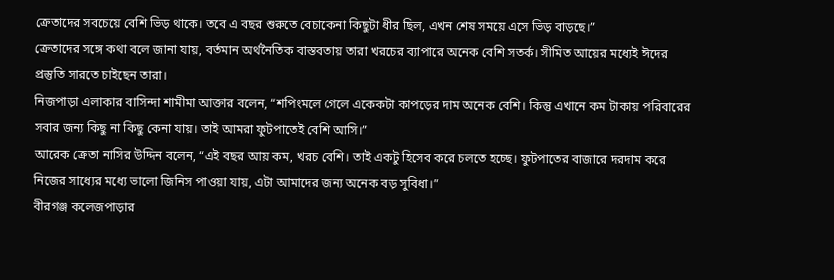ক্রেতাদের সবচেয়ে বেশি ভিড় থাকে। তবে এ বছর শুরুতে বেচাকেনা কিছুটা ধীর ছিল, এখন শেষ সময়ে এসে ভিড় বাড়ছে।”
ক্রেতাদের সঙ্গে কথা বলে জানা যায়, বর্তমান অর্থনৈতিক বাস্তবতায় তারা খরচের ব্যাপারে অনেক বেশি সতর্ক। সীমিত আয়ের মধ্যেই ঈদের প্রস্তুতি সারতে চাইছেন তারা।
নিজপাড়া এলাকার বাসিন্দা শামীমা আক্তার বলেন, “শপিংমলে গেলে একেকটা কাপড়ের দাম অনেক বেশি। কিন্তু এখানে কম টাকায় পরিবারের সবার জন্য কিছু না কিছু কেনা যায়। তাই আমরা ফুটপাতেই বেশি আসি।”
আরেক ক্রেতা নাসির উদ্দিন বলেন, “এই বছর আয় কম, খরচ বেশি। তাই একটু হিসেব করে চলতে হচ্ছে। ফুটপাতের বাজারে দরদাম করে নিজের সাধ্যের মধ্যে ভালো জিনিস পাওয়া যায়, এটা আমাদের জন্য অনেক বড় সুবিধা।”
বীরগঞ্জ কলেজপাড়ার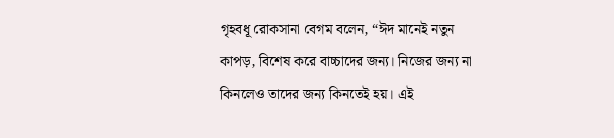গৃহবধূ রোকসানা বেগম বলেন, “ঈদ মানেই নতুন কাপড়, বিশেষ করে বাচ্চাদের জন্য। নিজের জন্য না কিনলেও তাদের জন্য কিনতেই হয়। এই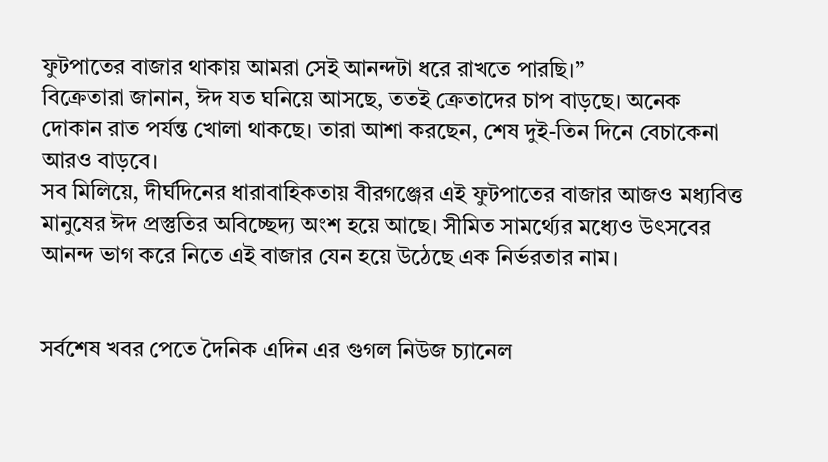ফুটপাতের বাজার থাকায় আমরা সেই আনন্দটা ধরে রাখতে পারছি।”
বিক্রেতারা জানান, ঈদ যত ঘনিয়ে আসছে, ততই ক্রেতাদের চাপ বাড়ছে। অনেক দোকান রাত পর্যন্ত খোলা থাকছে। তারা আশা করছেন, শেষ দুই-তিন দিনে বেচাকেনা আরও বাড়বে।
সব মিলিয়ে, দীর্ঘদিনের ধারাবাহিকতায় বীরগঞ্জের এই ফুটপাতের বাজার আজও মধ্যবিত্ত মানুষের ঈদ প্রস্তুতির অবিচ্ছেদ্য অংশ হয়ে আছে। সীমিত সামর্থ্যের মধ্যেও উৎসবের আনন্দ ভাগ করে নিতে এই বাজার যেন হয়ে উঠেছে এক নির্ভরতার নাম।


সর্বশেষ খবর পেতে দৈনিক এদিন এর গুগল নিউজ চ্যানেল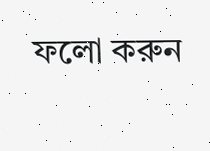ফলো করুন